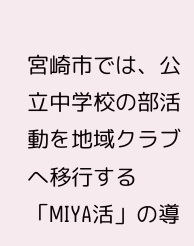宮崎市では、公立中学校の部活動を地域クラブへ移行する「MIYA活」の導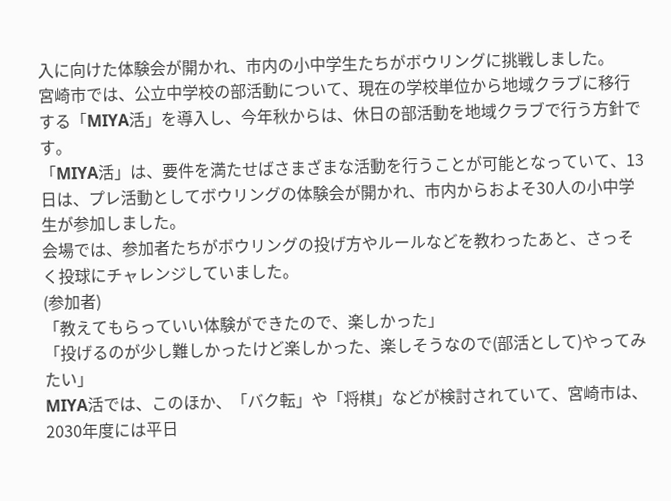入に向けた体験会が開かれ、市内の小中学生たちがボウリングに挑戦しました。
宮崎市では、公立中学校の部活動について、現在の学校単位から地域クラブに移行する「MIYA活」を導入し、今年秋からは、休日の部活動を地域クラブで行う方針です。
「MIYA活」は、要件を満たせばさまざまな活動を行うことが可能となっていて、13日は、プレ活動としてボウリングの体験会が開かれ、市内からおよそ30人の小中学生が参加しました。
会場では、参加者たちがボウリングの投げ方やルールなどを教わったあと、さっそく投球にチャレンジしていました。
(参加者)
「教えてもらっていい体験ができたので、楽しかった」
「投げるのが少し難しかったけど楽しかった、楽しそうなので(部活として)やってみたい」
MIYA活では、このほか、「バク転」や「将棋」などが検討されていて、宮崎市は、2030年度には平日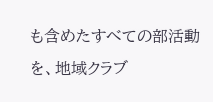も含めたすべての部活動を、地域クラブ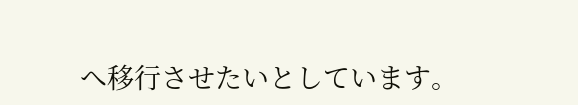へ移行させたいとしています。